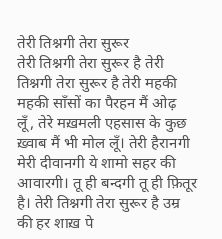तेरी तिश्नगी तेरा सुरूर
तेरी तिश्नगी तेरा सुरूर है तेरी तिश्नगी तेरा सुरूर है तेरी महकी महकी साँसों का पैरहन मैं ओढ़ लूँ, तेरे मख़मली एहसास के कुछ ख़्वाब मैं भी मोल लूँ। तेरी हैरानगी मेरी दीवानगी ये शामो सहर की आवारगी। तू ही बन्दगी तू ही फ़ितूर है। तेरी तिश्नगी तेरा सुरूर है उम्र की हर शाख़ पे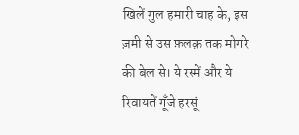खिलें गुल हमारी चाह के, इस ज़मी से उस फ़लक़ तक मोगरे की बेल से। ये रस्में और ये रिवायतें गूँजे हरसूं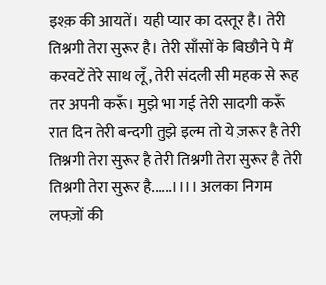इश्क़ की आयतें। यही प्यार का दस्तूर है। तेरी तिश्नगी तेरा सुरूर है। तेरी साँसों के बिछौने पे मैं करवटें तेरे साथ लूँ, तेरी संदली सी महक से रूह तर अपनी करूँ। मुझे भा गई तेरी सादगी करूँ रात दिन तेरी बन्दगी तुझे इल्म तो ये ज़रूर है तेरी तिश्नगी तेरा सुरूर है तेरी तिश्नगी तेरा सुरूर है तेरी तिश्नगी तेरा सुरूर है......।।।। अलका निगम लफ्ज़ों की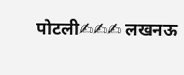पोटली✍✍✍ लखनऊ